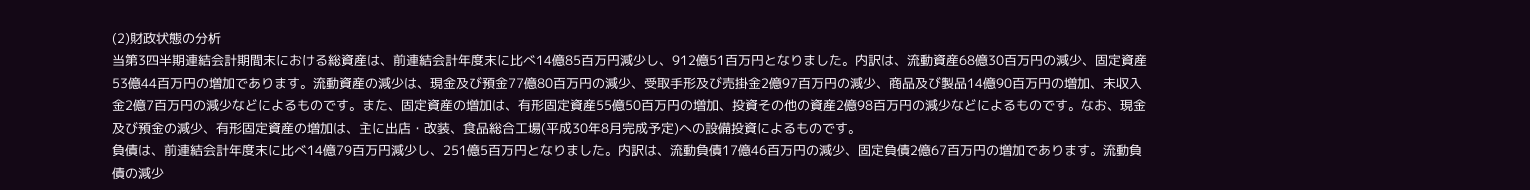(2)財政状態の分析
当第3四半期連結会計期間末における総資産は、前連結会計年度末に比べ14億85百万円減少し、912億51百万円となりました。内訳は、流動資産68億30百万円の減少、固定資産53億44百万円の増加であります。流動資産の減少は、現金及び預金77億80百万円の減少、受取手形及び売掛金2億97百万円の減少、商品及び製品14億90百万円の増加、未収入金2億7百万円の減少などによるものです。また、固定資産の増加は、有形固定資産55億50百万円の増加、投資その他の資産2億98百万円の減少などによるものです。なお、現金及び預金の減少、有形固定資産の増加は、主に出店・改装、食品総合工場(平成30年8月完成予定)への設備投資によるものです。
負債は、前連結会計年度末に比べ14億79百万円減少し、251億5百万円となりました。内訳は、流動負債17億46百万円の減少、固定負債2億67百万円の増加であります。流動負債の減少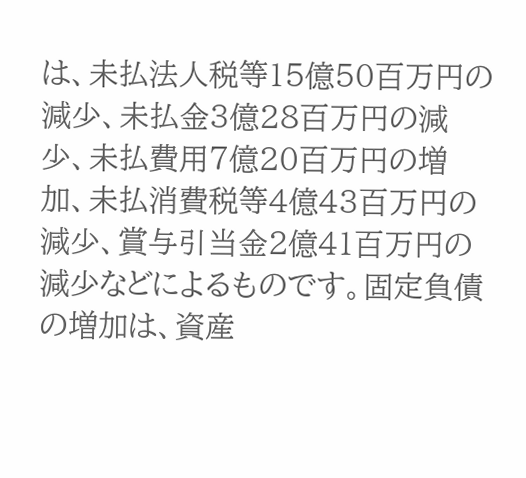は、未払法人税等15億50百万円の減少、未払金3億28百万円の減少、未払費用7億20百万円の増加、未払消費税等4億43百万円の減少、賞与引当金2億41百万円の減少などによるものです。固定負債の増加は、資産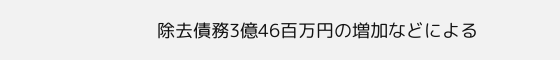除去債務3億46百万円の増加などによる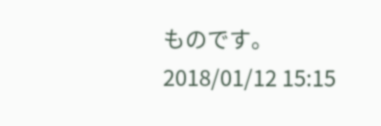ものです。
2018/01/12 15:15